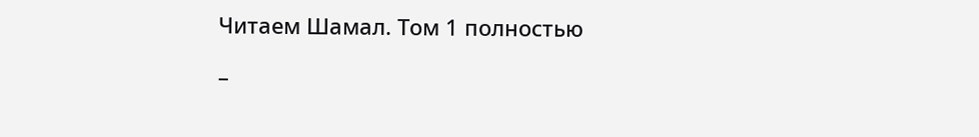Читаем Шамал. Том 1 полностью

–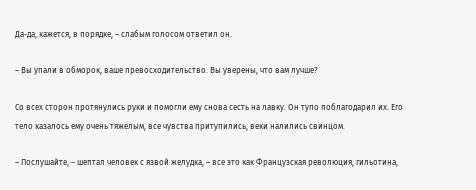Да-да, кажется, в порядке, – слабым голосом ответил он.

– Вы упали в обморок, ваше превосходительство. Вы уверены, что вам лучше?

Со всех сторон протянулись руки и помогли ему снова сесть на лавку. Он тупо поблагодарил их. Его тело казалось ему очень тяжелым, все чувства притупились, веки налились свинцом.

– Послушайте, – шептал человек с язвой желудка, – все это как Французская революция, гильотина,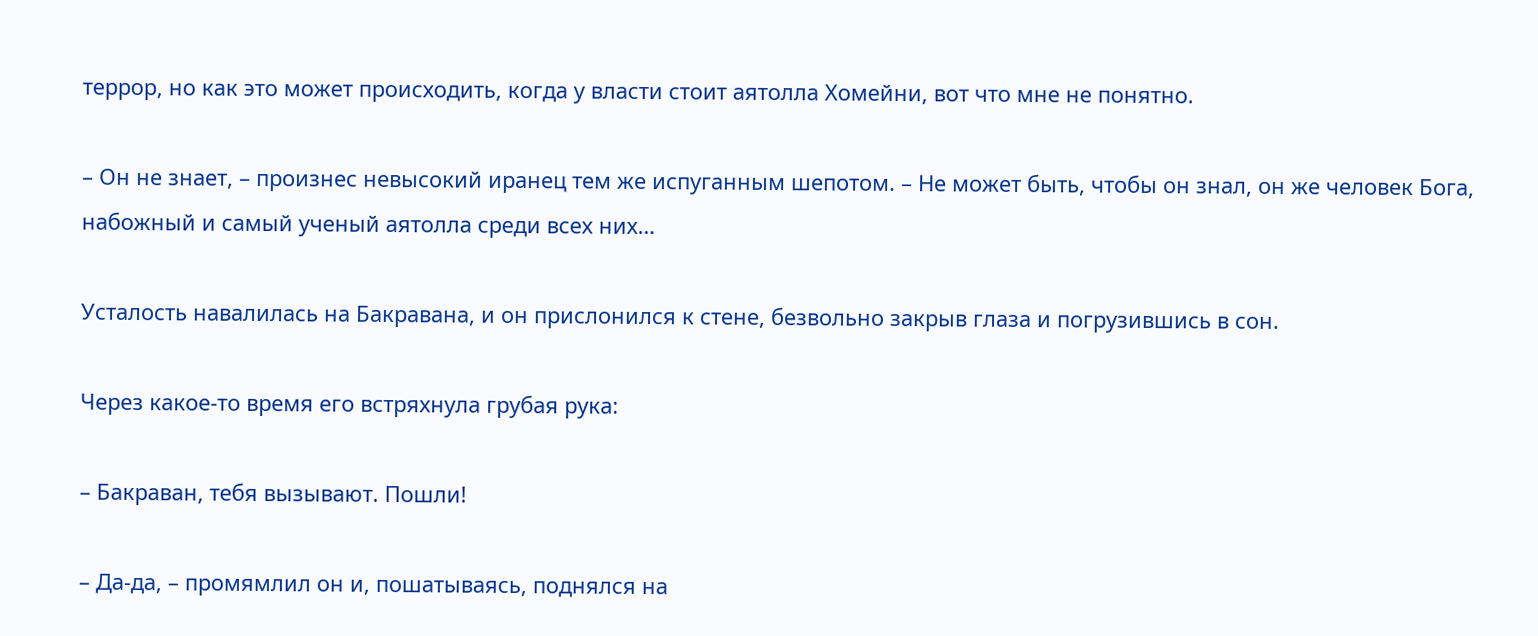террор, но как это может происходить, когда у власти стоит аятолла Хомейни, вот что мне не понятно.

– Он не знает, – произнес невысокий иранец тем же испуганным шепотом. – Не может быть, чтобы он знал, он же человек Бога, набожный и самый ученый аятолла среди всех них…

Усталость навалилась на Бакравана, и он прислонился к стене, безвольно закрыв глаза и погрузившись в сон.

Через какое-то время его встряхнула грубая рука:

– Бакраван, тебя вызывают. Пошли!

– Да-да, – промямлил он и, пошатываясь, поднялся на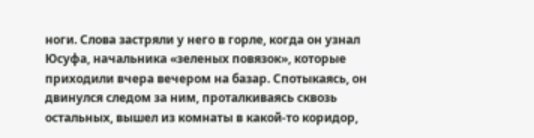ноги. Слова застряли у него в горле, когда он узнал Юсуфа, начальника «зеленых повязок», которые приходили вчера вечером на базар. Спотыкаясь, он двинулся следом за ним, проталкиваясь сквозь остальных, вышел из комнаты в какой-то коридор,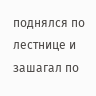поднялся по лестнице и зашагал по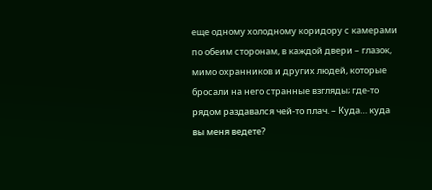еще одному холодному коридору с камерами по обеим сторонам, в каждой двери – глазок, мимо охранников и других людей, которые бросали на него странные взгляды; где-то рядом раздавался чей-то плач. – Куда… куда вы меня ведете?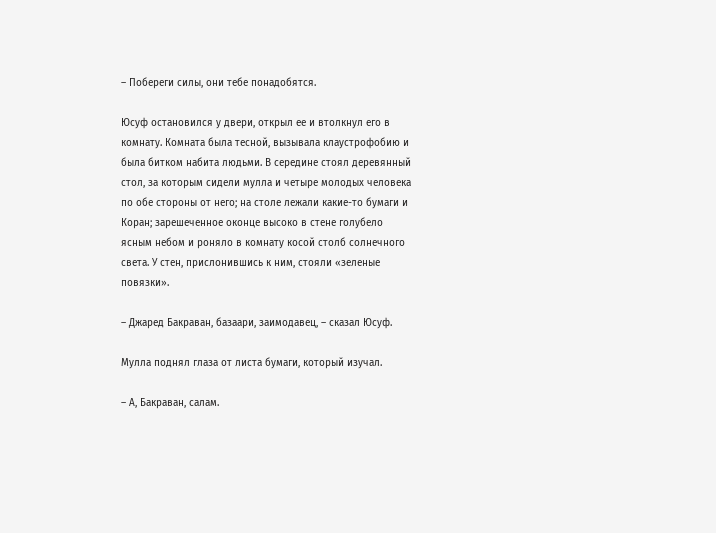– Побереги силы, они тебе понадобятся.

Юсуф остановился у двери, открыл ее и втолкнул его в комнату. Комната была тесной, вызывала клаустрофобию и была битком набита людьми. В середине стоял деревянный стол, за которым сидели мулла и четыре молодых человека по обе стороны от него; на столе лежали какие-то бумаги и Коран; зарешеченное оконце высоко в стене голубело ясным небом и роняло в комнату косой столб солнечного света. У стен, прислонившись к ним, стояли «зеленые повязки».

– Джаред Бакраван, базаари, заимодавец, – сказал Юсуф.

Мулла поднял глаза от листа бумаги, который изучал.

– А, Бакраван, салам.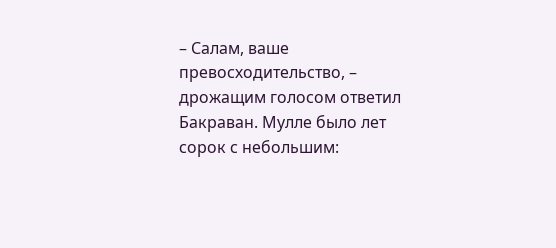– Салам, ваше превосходительство, – дрожащим голосом ответил Бакраван. Мулле было лет сорок с небольшим: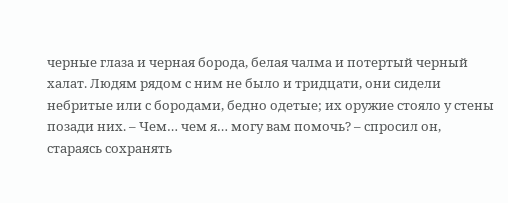черные глаза и черная борода, белая чалма и потертый черный халат. Людям рядом с ним не было и тридцати, они сидели небритые или с бородами, бедно одетые; их оружие стояло у стены позади них. – Чем… чем я… могу вам помочь? – спросил он, стараясь сохранять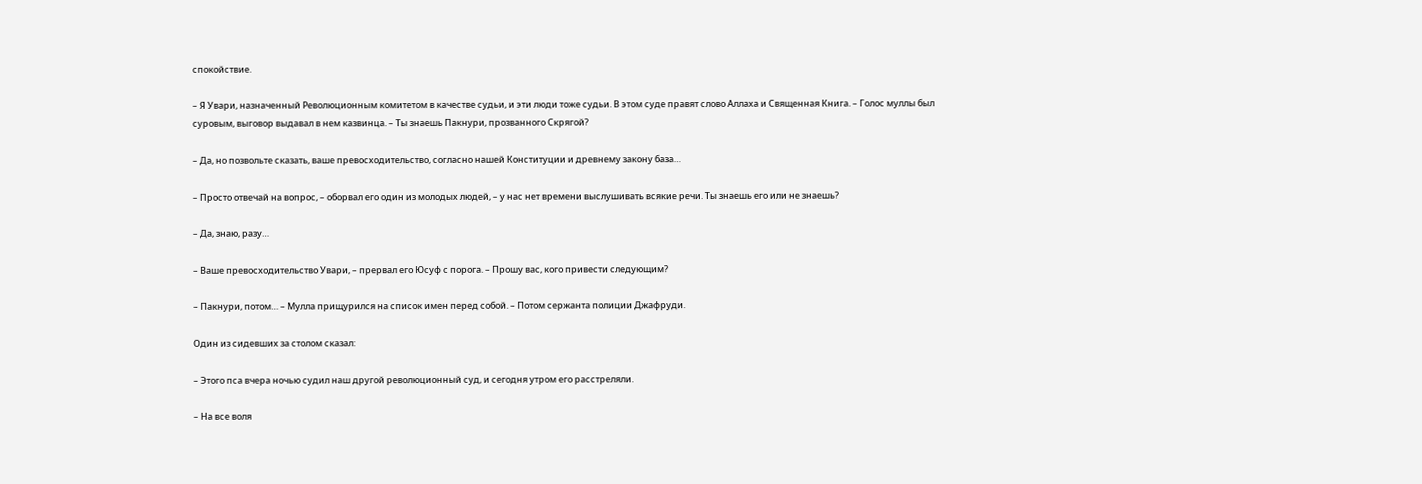спокойствие.

– Я Увари, назначенный Революционным комитетом в качестве судьи, и эти люди тоже судьи. В этом суде правят слово Аллаха и Священная Книга. – Голос муллы был суровым, выговор выдавал в нем казвинца. – Ты знаешь Пакнури, прозванного Скрягой?

– Да, но позвольте сказать, ваше превосходительство, согласно нашей Конституции и древнему закону база…

– Просто отвечай на вопрос, – оборвал его один из молодых людей, – у нас нет времени выслушивать всякие речи. Ты знаешь его или не знаешь?

– Да, знаю, разу…

– Ваше превосходительство Увари, – прервал его Юсуф с порога. – Прошу вас, кого привести следующим?

– Пакнури, потом… – Мулла прищурился на список имен перед собой. – Потом сержанта полиции Джафруди.

Один из сидевших за столом сказал:

– Этого пса вчера ночью судил наш другой революционный суд, и сегодня утром его расстреляли.

– На все воля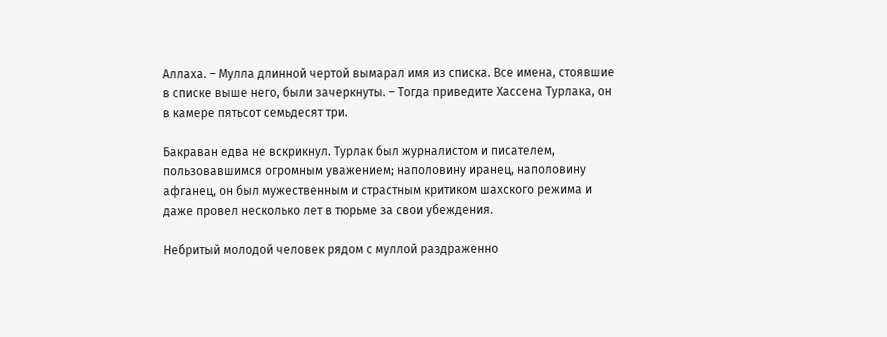Аллаха. – Мулла длинной чертой вымарал имя из списка. Все имена, стоявшие в списке выше него, были зачеркнуты. – Тогда приведите Хассена Турлака, он в камере пятьсот семьдесят три.

Бакраван едва не вскрикнул. Турлак был журналистом и писателем, пользовавшимся огромным уважением; наполовину иранец, наполовину афганец, он был мужественным и страстным критиком шахского режима и даже провел несколько лет в тюрьме за свои убеждения.

Небритый молодой человек рядом с муллой раздраженно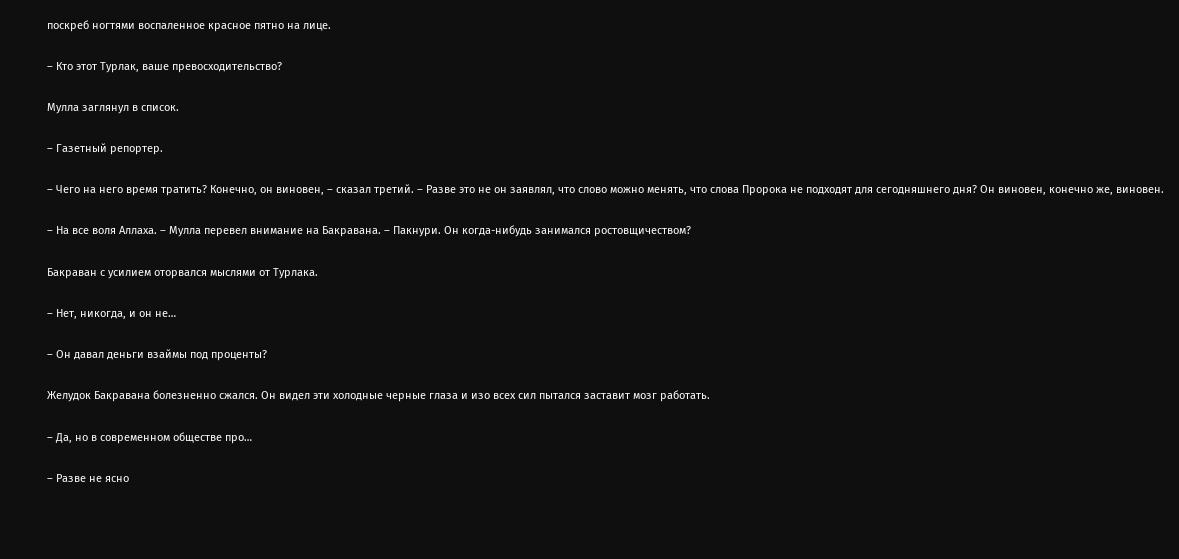поскреб ногтями воспаленное красное пятно на лице.

– Кто этот Турлак, ваше превосходительство?

Мулла заглянул в список.

– Газетный репортер.

– Чего на него время тратить? Конечно, он виновен, – сказал третий. – Разве это не он заявлял, что слово можно менять, что слова Пророка не подходят для сегодняшнего дня? Он виновен, конечно же, виновен.

– На все воля Аллаха. – Мулла перевел внимание на Бакравана. – Пакнури. Он когда-нибудь занимался ростовщичеством?

Бакраван с усилием оторвался мыслями от Турлака.

– Нет, никогда, и он не…

– Он давал деньги взаймы под проценты?

Желудок Бакравана болезненно сжался. Он видел эти холодные черные глаза и изо всех сил пытался заставит мозг работать.

– Да, но в современном обществе про…

– Разве не ясно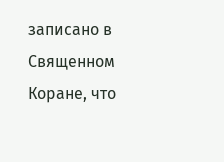записано в Священном Коране, что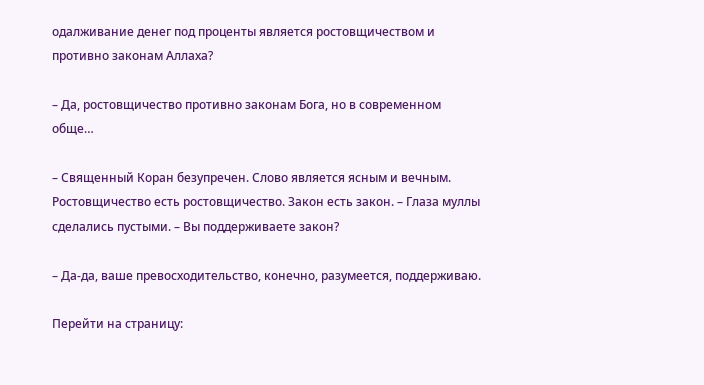одалживание денег под проценты является ростовщичеством и противно законам Аллаха?

– Да, ростовщичество противно законам Бога, но в современном обще…

– Священный Коран безупречен. Слово является ясным и вечным. Ростовщичество есть ростовщичество. Закон есть закон. – Глаза муллы сделались пустыми. – Вы поддерживаете закон?

– Да-да, ваше превосходительство, конечно, разумеется, поддерживаю.

Перейти на страницу: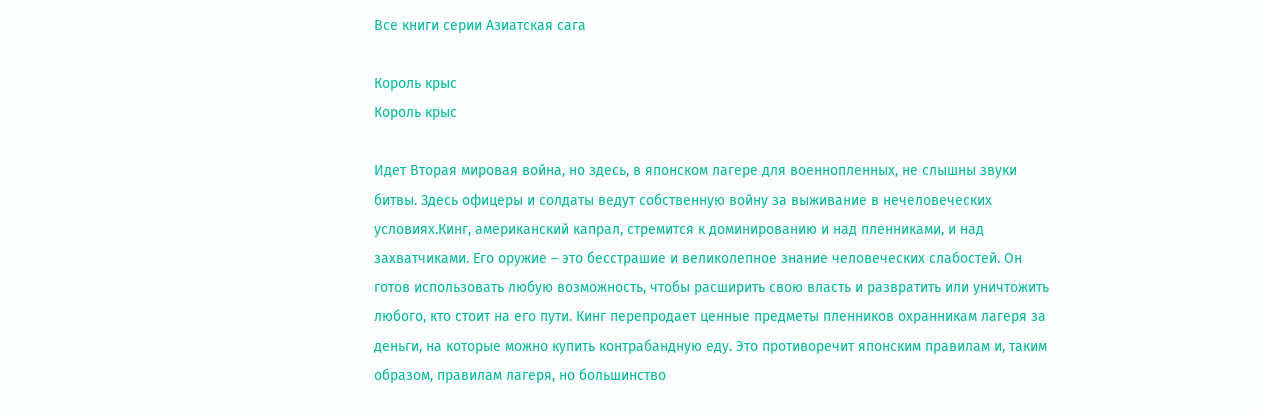Все книги серии Азиатская сага

Король крыс
Король крыс

Идет Вторая мировая война, но здесь, в японском лагере для военнопленных, не слышны звуки битвы. Здесь офицеры и солдаты ведут собственную войну за выживание в нечеловеческих условиях.Кинг, американский капрал, стремится к доминированию и над пленниками, и над захватчиками. Его оружие – это бесстрашие и великолепное знание человеческих слабостей. Он готов использовать любую возможность, чтобы расширить свою власть и развратить или уничтожить любого, кто стоит на его пути. Кинг перепродает ценные предметы пленников охранникам лагеря за деньги, на которые можно купить контрабандную еду. Это противоречит японским правилам и, таким образом, правилам лагеря, но большинство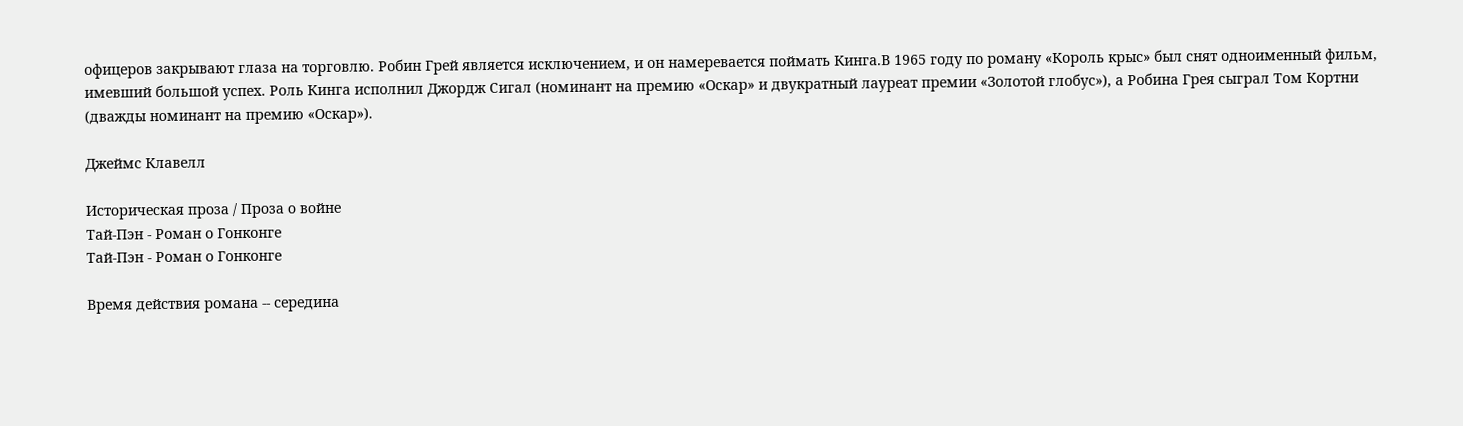офицеров закрывают глаза на торговлю. Робин Грей является исключением, и он намеревается поймать Кинга.В 1965 году по роману «Король крыс» был снят одноименный фильм, имевший большой успех. Роль Кинга исполнил Джордж Сигал (номинант на премию «Оскар» и двукратный лауреат премии «Золотой глобус»), а Робина Грея сыграл Том Кортни (дважды номинант на премию «Оскар»).

Джеймс Клавелл

Историческая проза / Проза о войне
Тай-Пэн - Роман о Гонконге
Тай-Пэн - Роман о Гонконге

Время действия романа -- середина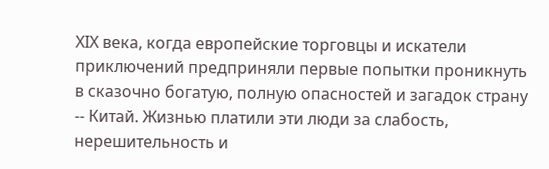XIX века, когда европейские торговцы и искатели приключений предприняли первые попытки проникнуть в сказочно богатую, полную опасностей и загадок страну -- Китай. Жизнью платили эти люди за слабость, нерешительность и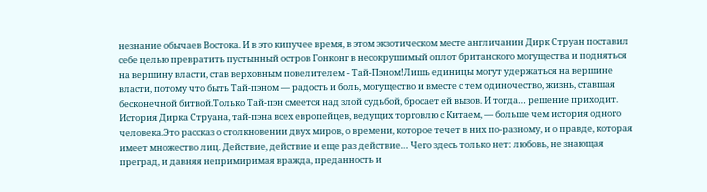незнание обычаев Востока. И в это кипучее время, в этом экзотическом месте англичанин Дирк Струан поставил себе целью превратить пустынный остров Гонконг в несокрушимый оплот британского могущества и подняться на вершину власти, став верховным повелителем - Тай-Пэном!Лишь единицы могут удержаться на вершине власти, потому что быть Тай-пэном — радость и боль, могущество и вместе с тем одиночество, жизнь, ставшая бесконечной битвой.Только Тай-пэн смеется над злой судьбой, бросает ей вызов. И тогда… решение приходит. История Дирка Струана, тай-пэна всех европейцев, ведущих торговлю с Китаем, — больше чем история одного человека.Это рассказ о столкновении двух миров, о времени, которое течет в них по-разному, и о правде, которая имеет множество лиц. Действие, действие и еще раз действие… Чего здесь только нет: любовь, не знающая преград, и давняя непримиримая вражда, преданность и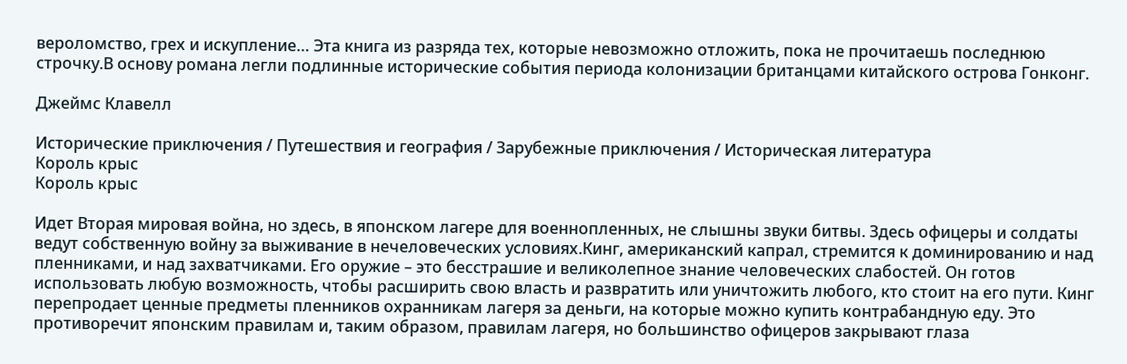вероломство, грех и искупление… Эта книга из разряда тех, которые невозможно отложить, пока не прочитаешь последнюю строчку.В основу романа легли подлинные исторические события периода колонизации британцами китайского острова Гонконг.

Джеймс Клавелл

Исторические приключения / Путешествия и география / Зарубежные приключения / Историческая литература
Король крыс
Король крыс

Идет Вторая мировая война, но здесь, в японском лагере для военнопленных, не слышны звуки битвы. Здесь офицеры и солдаты ведут собственную войну за выживание в нечеловеческих условиях.Кинг, американский капрал, стремится к доминированию и над пленниками, и над захватчиками. Его оружие – это бесстрашие и великолепное знание человеческих слабостей. Он готов использовать любую возможность, чтобы расширить свою власть и развратить или уничтожить любого, кто стоит на его пути. Кинг перепродает ценные предметы пленников охранникам лагеря за деньги, на которые можно купить контрабандную еду. Это противоречит японским правилам и, таким образом, правилам лагеря, но большинство офицеров закрывают глаза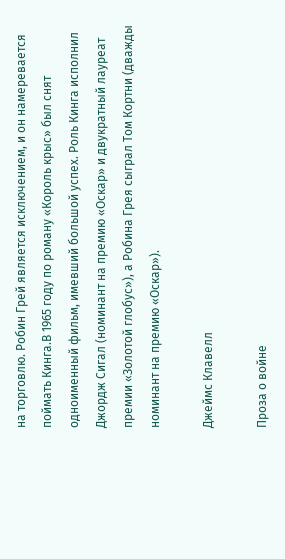на торговлю. Робин Грей является исключением, и он намеревается поймать Кинга.В 1965 году по роману «Король крыс» был снят одноименный фильм, имевший большой успех. Роль Кинга исполнил Джордж Сигал (номинант на премию «Оскар» и двукратный лауреат премии «Золотой глобус»), а Робина Грея сыграл Том Кортни (дважды номинант на премию «Оскар»).

Джеймс Клавелл

Проза о войне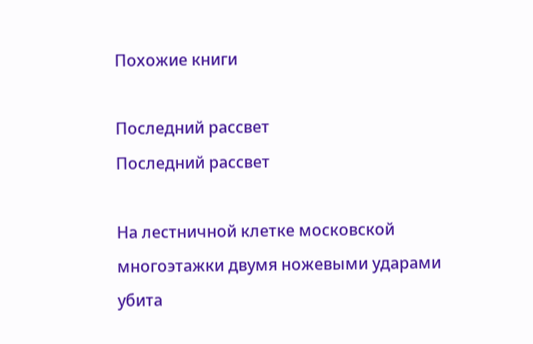Похожие книги

Последний рассвет
Последний рассвет

На лестничной клетке московской многоэтажки двумя ножевыми ударами убита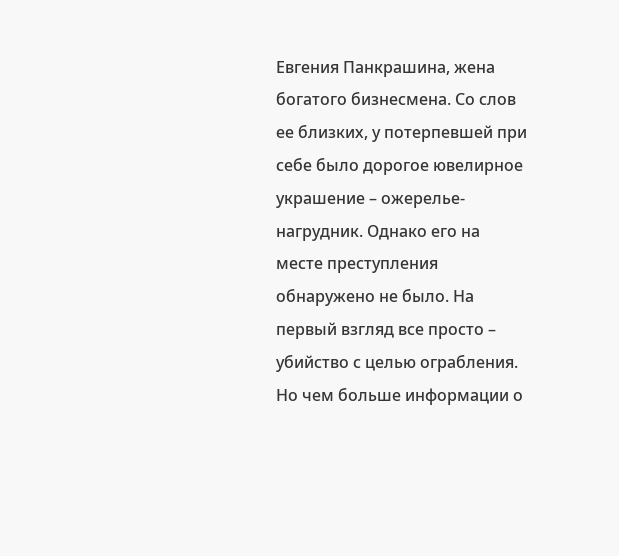Евгения Панкрашина, жена богатого бизнесмена. Со слов ее близких, у потерпевшей при себе было дорогое ювелирное украшение – ожерелье-нагрудник. Однако его на месте преступления обнаружено не было. На первый взгляд все просто – убийство с целью ограбления. Но чем больше информации о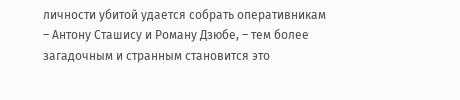личности убитой удается собрать оперативникам – Антону Сташису и Роману Дзюбе, – тем более загадочным и странным становится это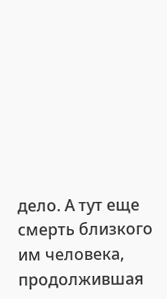дело. А тут еще смерть близкого им человека, продолжившая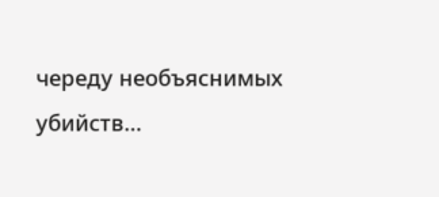череду необъяснимых убийств…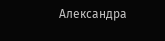Александра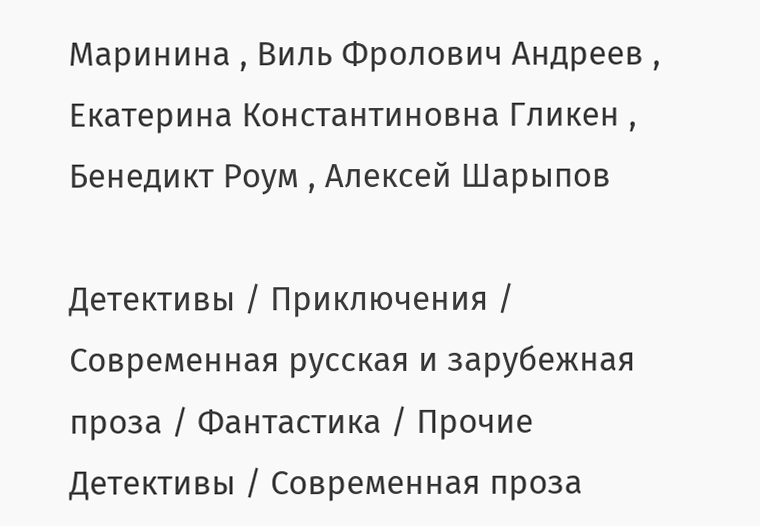Маринина , Виль Фролович Андреев , Екатерина Константиновна Гликен , Бенедикт Роум , Алексей Шарыпов

Детективы / Приключения / Современная русская и зарубежная проза / Фантастика / Прочие Детективы / Современная проза